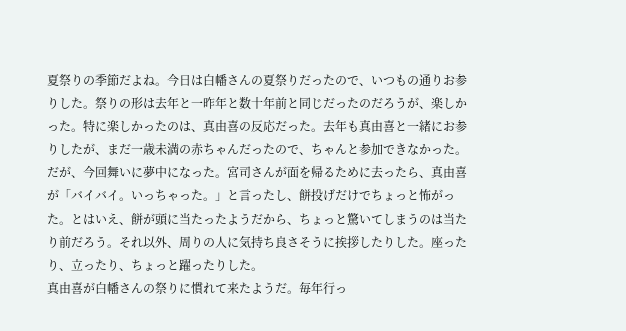夏祭りの季節だよね。今日は白幡さんの夏祭りだったので、いつもの通りお参りした。祭りの形は去年と一昨年と数十年前と同じだったのだろうが、楽しかった。特に楽しかったのは、真由喜の反応だった。去年も真由喜と一緒にお参りしたが、まだ一歳未満の赤ちゃんだったので、ちゃんと参加できなかった。だが、今回舞いに夢中になった。宮司さんが面を帰るために去ったら、真由喜が「バイバイ。いっちゃった。」と言ったし、餅投げだけでちょっと怖がった。とはいえ、餅が頭に当たったようだから、ちょっと驚いてしまうのは当たり前だろう。それ以外、周りの人に気持ち良さそうに挨拶したりした。座ったり、立ったり、ちょっと躍ったりした。
真由喜が白幡さんの祭りに慣れて来たようだ。毎年行っ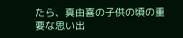たら、真由喜の子供の頃の重要な思い出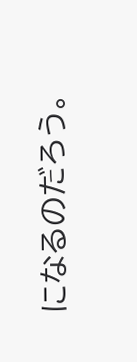になるのだろう。